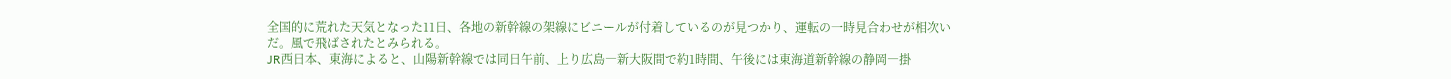全国的に荒れた天気となった11日、各地の新幹線の架線にビニールが付着しているのが見つかり、運転の一時見合わせが相次いだ。風で飛ばされたとみられる。
JR西日本、東海によると、山陽新幹線では同日午前、上り広島―新大阪間で約1時間、午後には東海道新幹線の静岡―掛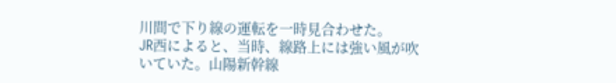川間で下り線の運転を一時見合わせた。
JR西によると、当時、線路上には強い風が吹いていた。山陽新幹線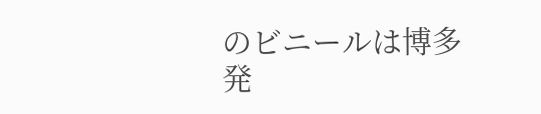のビニールは博多発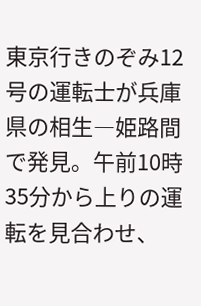東京行きのぞみ12号の運転士が兵庫県の相生―姫路間で発見。午前10時35分から上りの運転を見合わせ、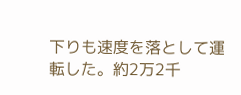下りも速度を落として運転した。約2万2千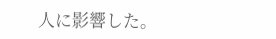人に影響した。